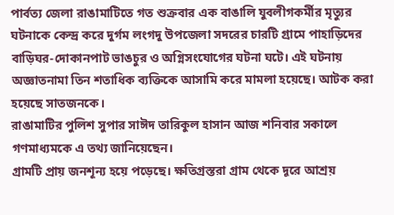পার্বত্য জেলা রাঙামাটিতে গত শুক্রবার এক বাঙালি যুবলীগকর্মীর মৃত্যুর ঘটনাকে কেন্দ্র করে দুর্গম লংগদু উপজেলা সদরের চারটি গ্রামে পাহাড়িদের বাড়িঘর-দোকানপাট ভাঙচুর ও অগ্নিসংযোগের ঘটনা ঘটে। এই ঘটনায় অজ্ঞাতনামা তিন শতাধিক ব্যক্তিকে আসামি করে মামলা হয়েছে। আটক করা হয়েছে সাতজনকে।
রাঙামাটির পুলিশ সুপার সাঈদ তারিকুল হাসান আজ শনিবার সকালে গণমাধ্যমকে এ তথ্য জানিয়েছেন।
গ্রামটি প্রায় জনশূন্য হয়ে পড়েছে। ক্ষতিগ্রস্তরা গ্রাম থেকে দূরে আশ্রয়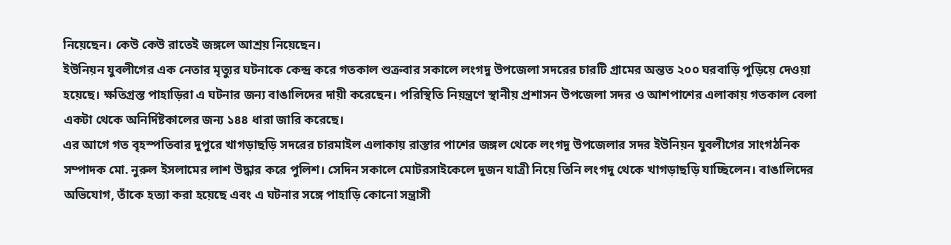নিয়েছেন। কেউ কেউ রাতেই জঙ্গলে আশ্রয় নিয়েছেন।
ইউনিয়ন যুবলীগের এক নেতার মৃত্যুর ঘটনাকে কেন্দ্র করে গতকাল শুক্রবার সকালে লংগদু উপজেলা সদরের চারটি গ্রামের অন্তত ২০০ ঘরবাড়ি পুড়িয়ে দেওয়া হয়েছে। ক্ষতিগ্রস্ত পাহাড়িরা এ ঘটনার জন্য বাঙালিদের দায়ী করেছেন। পরিস্থিতি নিয়ন্ত্রণে স্থানীয় প্রশাসন উপজেলা সদর ও আশপাশের এলাকায় গতকাল বেলা একটা থেকে অনির্দিষ্টকালের জন্য ১৪৪ ধারা জারি করেছে।
এর আগে গত বৃহস্পতিবার দুপুরে খাগড়াছড়ি সদরের চারমাইল এলাকায় রাস্তার পাশের জঙ্গল থেকে লংগদু উপজেলার সদর ইউনিয়ন যুবলীগের সাংগঠনিক সম্পাদক মো. নুরুল ইসলামের লাশ উদ্ধার করে পুলিশ। সেদিন সকালে মোটরসাইকেলে দুজন যাত্রী নিয়ে তিনি লংগদু থেকে খাগড়াছড়ি যাচ্ছিলেন। বাঙালিদের অভিযোগ, তাঁকে হত্যা করা হয়েছে এবং এ ঘটনার সঙ্গে পাহাড়ি কোনো সন্ত্রাসী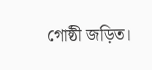গোষ্ঠী জড়িত।